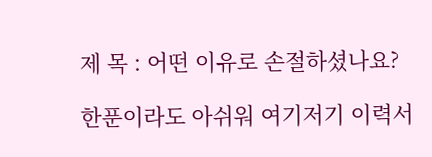제 목 : 어떤 이유로 손절하셨나요?

한푼이라도 아쉬워 여기저기 이력서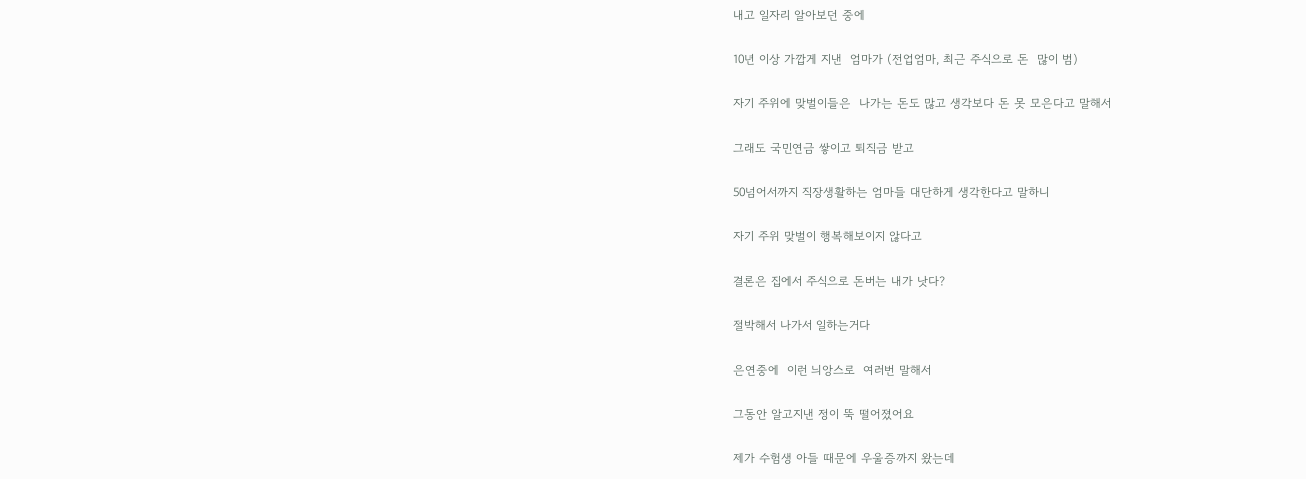내고 일자리 알아보던 중에

10년 이상 가깝게 지낸  엄마가 (전업엄마, 최근 주식으로 돈  많이 범)

자기 주위에 맞벌이들은  나가는 돈도 많고 생각보다 돈 못 모은다고 말해서

그래도 국민연금 쌓이고 퇴직금 받고

50넘어서까지 직장생활하는 엄마들 대단하게 생각한다고 말하니

자기 주위 맞벌이 행복해보이지 않다고

결론은 집에서 주식으로 돈버는 내가 낫다?

절박해서 나가서 일하는거다

은연중에  이런 늬앙스로  여러번 말해서

그동안 알고지낸 정이 뚝 떨어졌어요

제가 수험생 아들 때문에 우울증까지 왔는데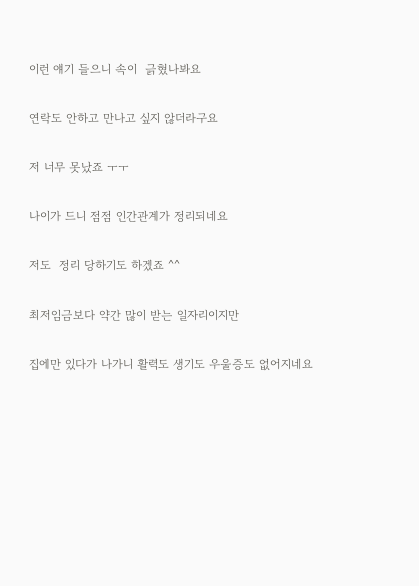이런 얘기 들으니 속이  긁혔나봐요

연락도 안하고 만나고 싶지 않더라구요

저 너무 못났죠 ㅜㅜ

나이가 드니 점점 인간관계가 정리되네요

저도  정리 당하기도 하겠죠 ^^

최저임금보다 약간 많이 받는 일자리이지만

집에만 있다가 나가니 활력도 생기도 우울증도 없어지네요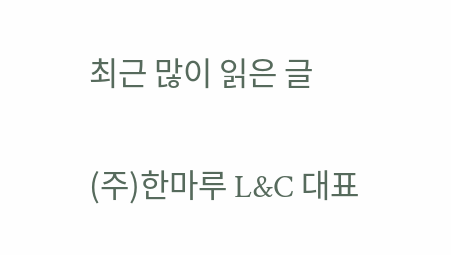최근 많이 읽은 글

(주)한마루 L&C 대표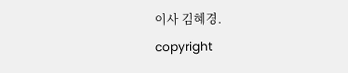이사 김혜경.
copyright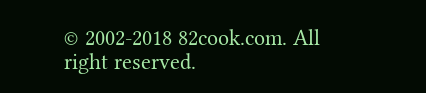© 2002-2018 82cook.com. All right reserved.